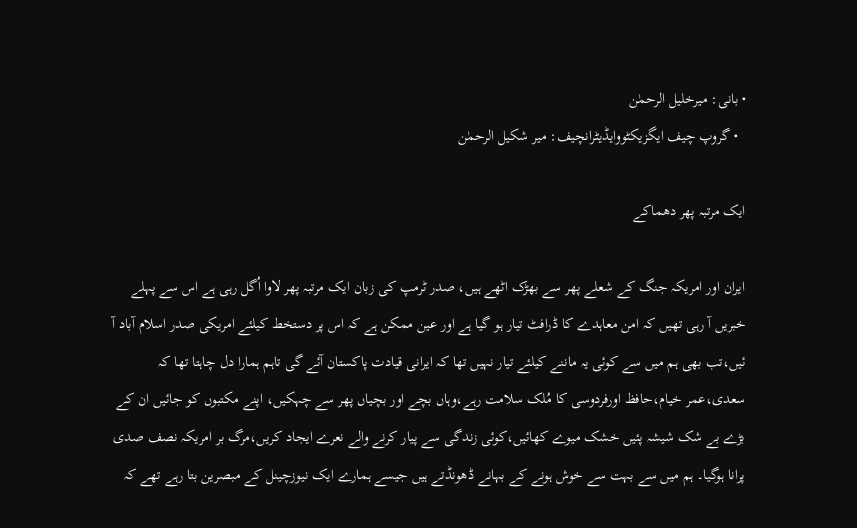• بانی: میرخلیل الرحمٰن
  • گروپ چیف ایگزیکٹووایڈیٹرانچیف: میر شکیل الرحمٰن

ایک مرتبہ پھر دھماکے

ایران اور امریکہ جنگ کے شعلے پھر سے بھڑک اٹھے ہیں، صدر ٹرمپ کی زبان ایک مرتبہ پھر لاوا اُگل رہی ہے اس سے پہلے خبریں آ رہی تھیں کہ امن معاہدے کا ڈرافٹ تیار ہو گیا ہے اور عین ممکن ہے کہ اس پر دستخط کیلئے امریکی صدر اسلام آباد آ ئیں،تب بھی ہم میں سے کوئی یہ ماننے کیلئے تیار نہیں تھا کہ ایرانی قیادت پاکستان آئے گی تاہم ہمارا دل چاہتا تھا کہ سعدی،عمر خیام،حافظ اورفردوسی کا مُلک سلامت رہے،وہاں بچے اور بچیاں پھر سے چہکیں، اپنے مکتبوں کو جائیں ان کے بڑے بے شک شیشہ پئیں خشک میوے کھائیں،کوئی زندگی سے پیار کرنے والے نعرے ایجاد کریں،مرگ بر امریکہ نصف صدی پرانا ہوگیا۔ ہم میں سے بہت سے خوش ہونے کے بہانے ڈھونڈتے ہیں جیسے ہمارے ایک نیوزچینل کے مبصرین بتا رہے تھے کہ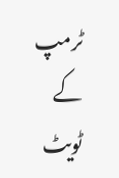ٹرمپ کے ٹویٹ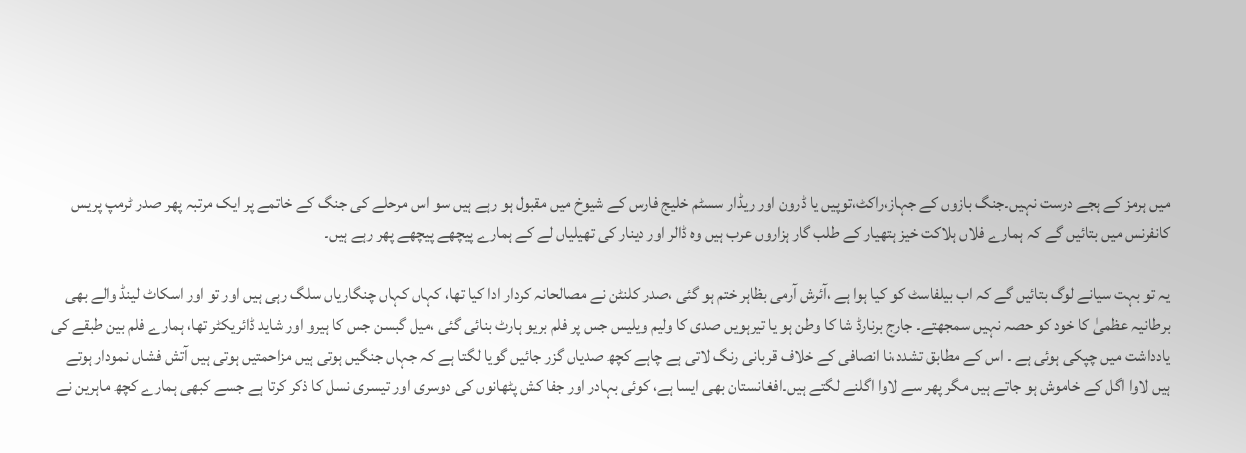میں ہرمز کے ہجے درست نہیں۔جنگ بازوں کے جہاز،راکٹ،توپیں یا ڈرون اور ریڈار سسٹم خلیج فارس کے شیوخ میں مقبول ہو رہے ہیں سو اس مرحلے کی جنگ کے خاتمے پر ایک مرتبہ پھر صدر ٹرمپ پریس کانفرنس میں بتائیں گے کہ ہمارے فلاں ہلاکت خیز ہتھیار کے طلب گار ہزاروں عرب ہیں وہ ڈالر اور دینار کی تھیلیاں لے کے ہمارے پیچھے پیچھے پھر رہے ہیں۔

یہ تو بہت سیانے لوگ بتائیں گے کہ اب بیلفاسٹ کو کیا ہوا ہے ،آئرش آرمی بظاہر ختم ہو گئی ،صدر کلنٹن نے مصالحانہ کردار ادا کیا تھا، کہاں کہاں چنگاریاں سلگ رہی ہیں اور تو اور اسکاٹ لینڈ والے بھی برطانیہ عظمیٰ کا خود کو حصہ نہیں سمجھتے۔ جارج برنارڈ شا کا وطن ہو یا تیرہویں صدی کا ولیم ویلیس جس پر فلم بریو ہارٹ بنائی گئی ،میل گبسن جس کا ہیرو اور شاید ڈائریکٹر تھا، ہمارے فلم بین طبقے کی یادداشت میں چپکی ہوئی ہے ۔ اس کے مطابق تشدد،نا انصافی کے خلاف قربانی رنگ لاتی ہے چاہے کچھ صدیاں گزر جائیں گویا لگتا ہے کہ جہاں جنگیں ہوتی ہیں مزاحمتیں ہوتی ہیں آتش فشاں نمودار ہوتے ہیں لاوا اگل کے خاموش ہو جاتے ہیں مگر پھر سے لاوا اگلنے لگتے ہیں۔افغانستان بھی ایسا ہے، کوئی بہادر اور جفا کش پٹھانوں کی دوسری اور تیسری نسل کا ذکر کرتا ہے جسے کبھی ہمارے کچھ ماہرین نے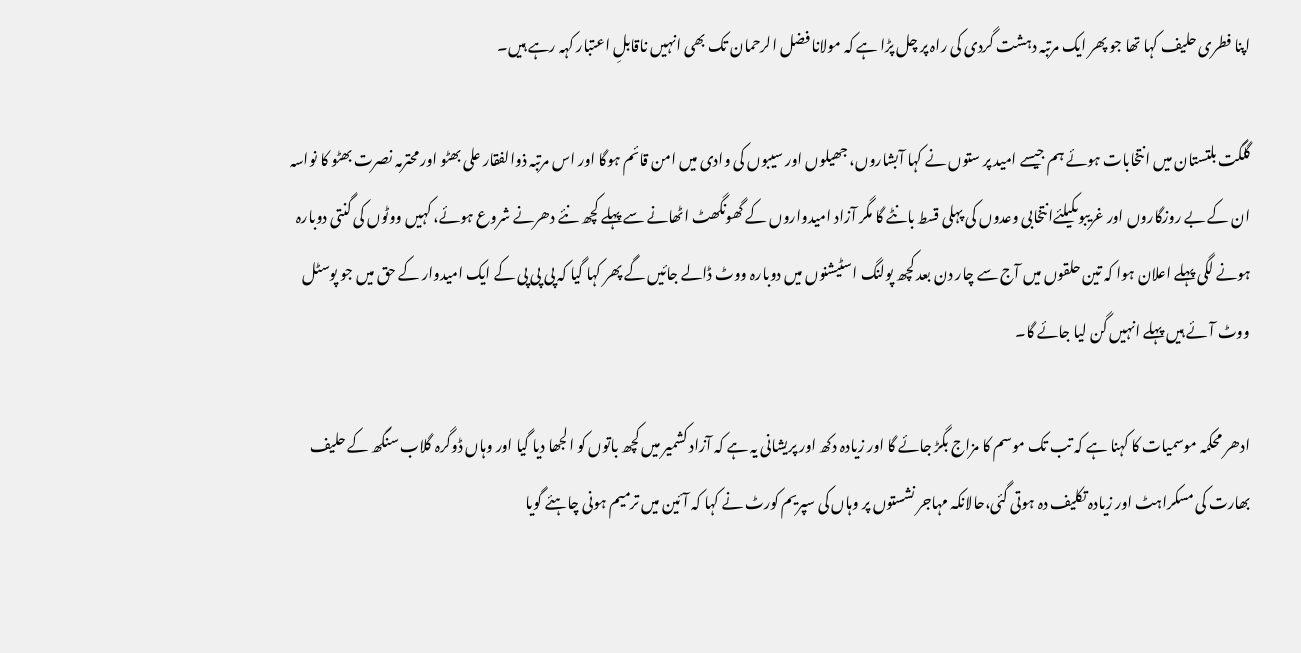اپنا فطری حلیف کہا تھا جو پھر ایک مرتبہ دہشت گردی کی راہ پر چل پڑا ہے کہ مولانا فضل الرحمان تک بھی انہیں ناقابلِ اعتبار کہہ رہے ہیں۔

گلگت بلتستان میں انتخابات ہوئے ہم جیسے امید پر ستوں نے کہا آبشاروں، جھیلوں اور سیبوں کی وادی میں امن قائم ہوگا اور اس مرتبہ ذوالفقار علی بھٹو اور محترمہ نصرت بھٹو کا نواسہ ان کے بے روزگاروں اور غریبوںکیلئےانتخابی وعدوں کی پہلی قسط بانٹے گا مگر آزاد امیدواروں کے گھونگھٹ اٹھانے سے پہلے کچھ نئے دھرنے شروع ہوئے، کہیں ووٹوں کی گنتی دوبارہ ہونے لگی پہلے اعلان ہوا کہ تین حلقوں میں آج سے چار دن بعد کچھ پولنگ اسٹیشنوں میں دوبارہ ووٹ ڈالے جائیں گے پھر کہا گیا کہ پی پی پی کے ایک امیدوار کے حق میں جو پوسٹل ووٹ آئے ہیں پہلے انہیں گن لیا جائے گا۔

ادھر محکمہ موسمیات کا کہنا ہے کہ تب تک موسم کا مزاج بگڑ جائے گا اور زیادہ دکھ اور پریشانی یہ ہے کہ آزاد کشمیر میں کچھ باتوں کو الجھا دیا گیا اور وہاں ڈوگرہ گلاب سنگھ کے حلیف بھارت کی مسکراہٹ اور زیادہ تکلیف دہ ہوتی گئی،حالانکہ مہاجر نشستوں پر وہاں کی سپریم کورٹ نے کہا کہ آئین میں ترمیم ہونی چاہئے گویا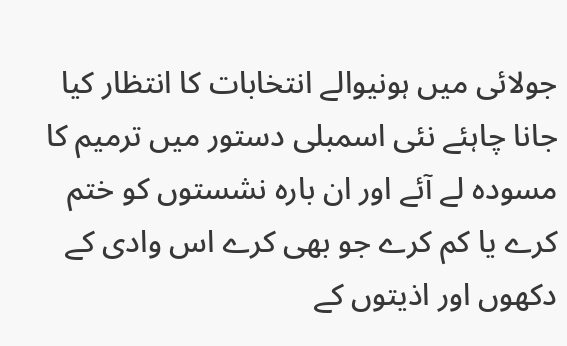جولائی میں ہونیوالے انتخابات کا انتظار کیا جانا چاہئے نئی اسمبلی دستور میں ترمیم کا مسودہ لے آئے اور ان بارہ نشستوں کو ختم کرے یا کم کرے جو بھی کرے اس وادی کے دکھوں اور اذیتوں کے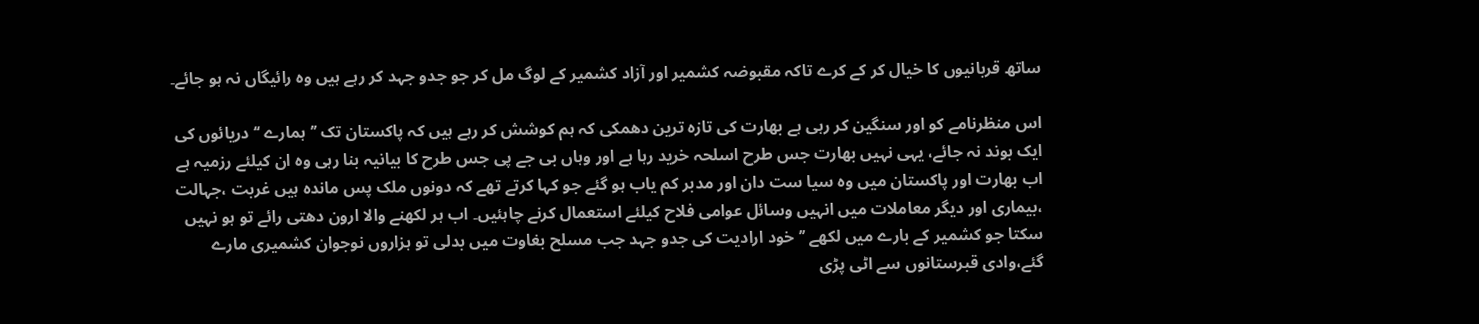ساتھ قربانیوں کا خیال کر کے کرے تاکہ مقبوضہ کشمیر اور آزاد کشمیر کے لوگ مل کر جو جدو جہد کر رہے ہیں وہ رائیگاں نہ ہو جائے۔

اس منظرنامے کو اور سنگین کر رہی ہے بھارت کی تازہ ترین دھمکی کہ ہم کوشش کر رہے ہیں کہ پاکستان تک ’’ہمارے ‘‘ دریائوں کی ایک بوند نہ جائے، یہی نہیں بھارت جس طرح اسلحہ خرید رہا ہے اور وہاں بی جے پی جس طرح کا بیانیہ بنا رہی وہ ان کیلئے رزمیہ ہے اب بھارت اور پاکستان میں وہ سیا ست دان اور مدبر کم یاب ہو گئے جو کہا کرتے تھے کہ دونوں ملک پس ماندہ ہیں غربت ،جہالت ،بیماری اور دیگر معاملات میں انہیں وسائل عوامی فلاح کیلئے استعمال کرنے چاہئیں۔ اب ہر لکھنے والا ارون دھتی رائے تو ہو نہیں سکتا جو کشمیر کے بارے میں لکھے ’’خود ارادیت کی جدو جہد جب مسلح بغاوت میں بدلی تو ہزاروں نوجوان کشمیری مارے گئے،وادی قبرستانوں سے اٹی پڑی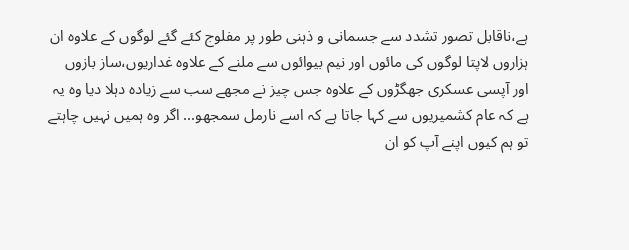ہے،ناقابل تصور تشدد سے جسمانی و ذہنی طور پر مفلوج کئے گئے لوگوں کے علاوہ ان ہزاروں لاپتا لوگوں کی مائوں اور نیم بیوائوں سے ملنے کے علاوہ غداریوں،ساز بازوں اور آپسی عسکری جھگڑوں کے علاوہ جس چیز نے مجھے سب سے زیادہ دہلا دیا وہ یہ ہے کہ عام کشمیریوں سے کہا جاتا ہے کہ اسے نارمل سمجھو... اگر وہ ہمیں نہیں چاہتے تو ہم کیوں اپنے آپ کو ان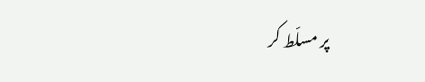پر مسلّط کر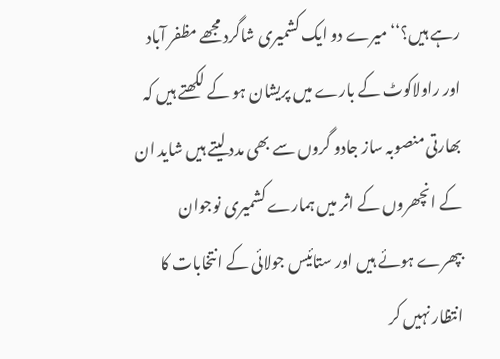رہے ہیں؟‘‘ میرے دو ایک کشمیری شاگرد مجھے مظفر آباد اور راولاکوٹ کے بارے میں پریشان ہو کے لکھتے ہیں کہ بھارتی منصوبہ ساز جادو گروں سے بھی مدد لیتے ہیں شاید ان کے انچھروں کے اثر میں ہمارے کشمیری نوجوان بپھرے ہوئے ہیں اور ستائیس جولائی کے انتخابات کا انتظار نہیں کر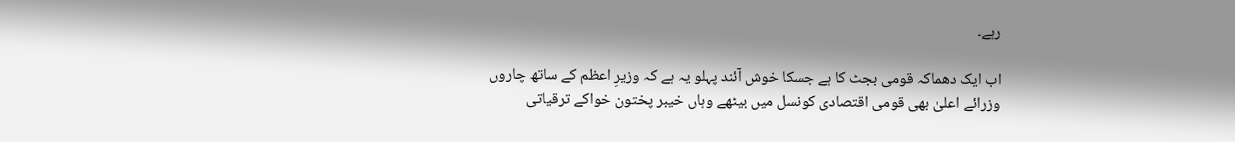رہے۔

اب ایک دھماکہ قومی بجٹ کا ہے جسکا خوش آئند پہلو یہ ہے کہ وزیرِ اعظم کے ساتھ چاروں وزرائے اعلیٰ بھی قومی اقتصادی کونسل میں بیٹھے وہاں خیبر پختون خواکے ترقیاتی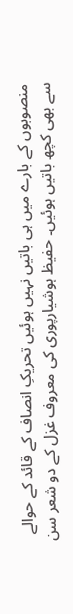منصوبوں کے بارے میں ہی باتیں نہیں ہوئیں تحریکِ انصاف کے قائد کے حوالے سے بھی کچھ باتیں ہوئیں۔ حفیظ ہوشیارپوری کی معروف غزل کے دو شعر سن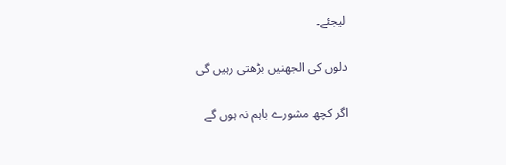لیجئے۔

دلوں کی الجھنیں بڑھتی رہیں گی

اگر کچھ مشورے باہم نہ ہوں گے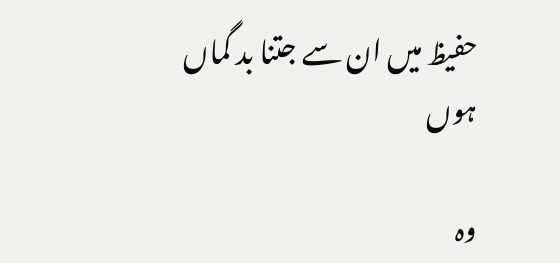حفیظ میں ان سے جتنا بد گماں ہوں

وہ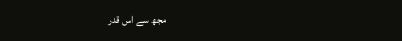مجھ سے اس قدر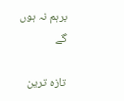برہم نہ ہوں گے

تازہ ترین